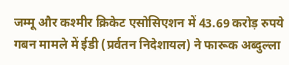जम्मू और कश्मीर क्रिकेट एसोसिएशन में 43.69 करोड़ रुपये गबन मामले में ईडी (प्रर्वतन निदेशायल) ने फारूक अब्दुल्ला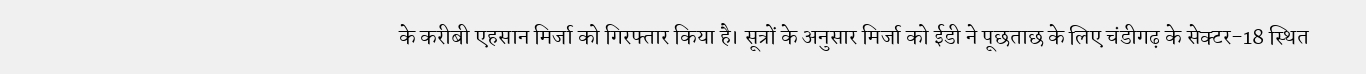के करीबी एहसान मिर्जा को गिरफ्तार किया है। सूत्रों के अनुसार मिर्जा को ईडी ने पूछताछ के लिए चंडीगढ़ के सेक्टर-18 स्थित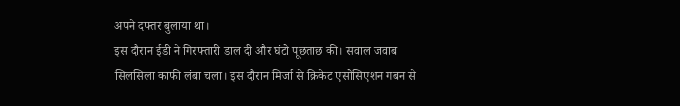अपने दफ्तर बुलाया था।
इस दौरान ईडी ने गिरफ्तारी डाल दी और घंटो पूछताछ की। सवाल जवाब सिलसिला काफी लंबा चला। इस दौरान मिर्जा से क्रिकेट एसोसिएशन गबन से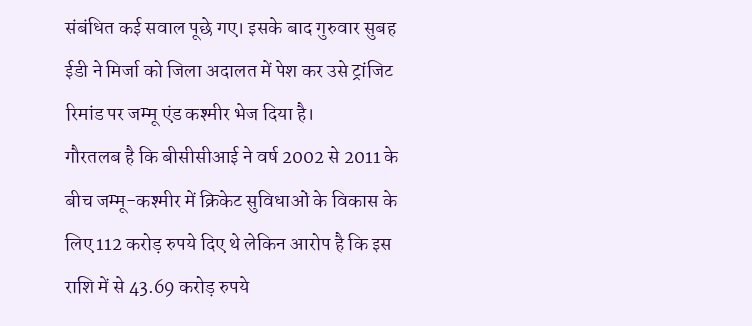संबंधित कई सवाल पूछे गए। इसके बाद गुरुवार सुबह ईडी ने मिर्जा को जिला अदालत में पेश कर उसे ट्रांजिट रिमांड पर जम्मू एंड कश्मीर भेज दिया है।
गौरतलब है कि बीसीसीआई ने वर्ष 2002 से 2011 के बीच जम्मू-कश्मीर में क्रिकेट सुविधाओं के विकास के लिए 112 करोड़ रुपये दिए थे लेकिन आरोप है कि इस राशि में से 43.69 करोड़ रुपये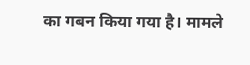का गबन किया गया है। मामले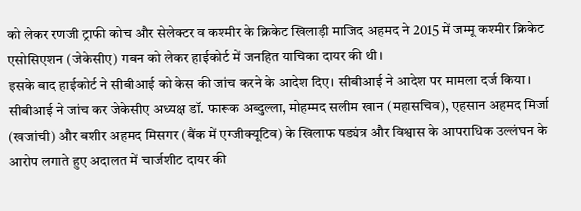को लेकर रणजी ट्राफी कोच और सेलेक्टर व कश्मीर के क्रिकेट खिलाड़ी माजिद अहमद ने 2015 में जम्मू कश्मीर क्रिकेट एसोसिएशन (जेकेसीए) गबन को लेकर हाईकोर्ट में जनहित याचिका दायर की थी।
इसके बाद हाईकोर्ट ने सीबीआई को केस की जांच करने के आदेश दिए। सीबीआई ने आदेश पर मामला दर्ज किया। सीबीआई ने जांच कर जेकेसीए अध्यक्ष डॉ. फारूक अब्दुल्ला, मोहम्मद सलीम खान (महासचिव), एहसान अहमद मिर्जा (खजांची) और बशीर अहमद मिसगर (बैंक में एग्जीक्यूटिव) के खिलाफ षड्यंत्र और विश्वास के आपराधिक उल्लंघन के आरोप लगाते हुए अदालत में चार्जशीट दायर की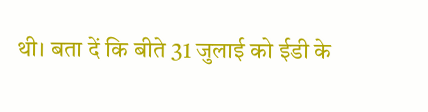थी। बता दें कि बीते 31 जुलाई को ईडी के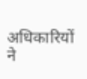अधिकारियों ने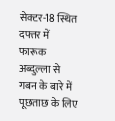सेक्टर-18 स्थित दफ्तर में फारूक अब्दुल्ला से गबन के बारे में पूछताछ के लिए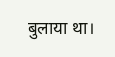बुलाया था।